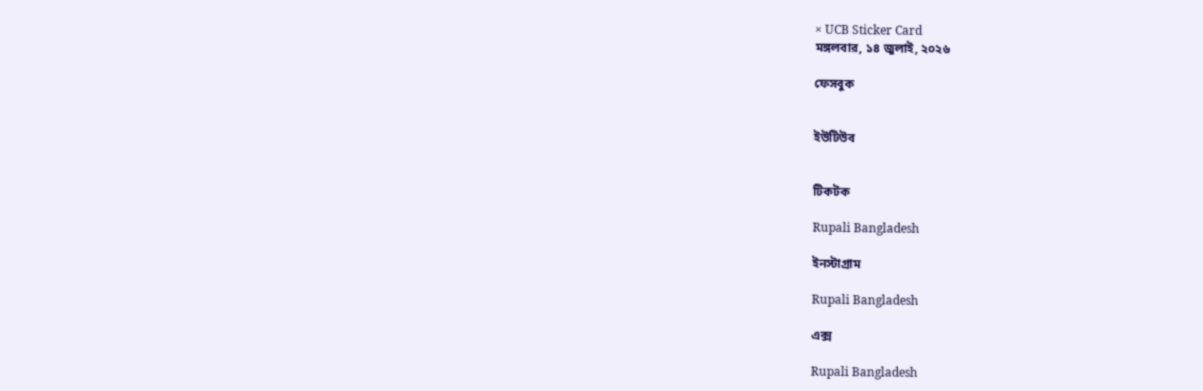× UCB Sticker Card
মঙ্গলবার, ১৪ জুলাই, ২০২৬

ফেসবুক


ইউটিউব


টিকটক

Rupali Bangladesh

ইনস্টাগ্রাম

Rupali Bangladesh

এক্স

Rupali Bangladesh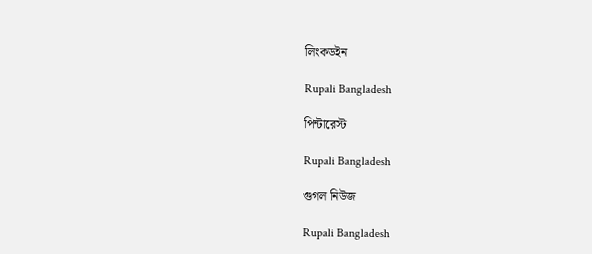লিংকডইন

Rupali Bangladesh

পিন্টারেস্ট

Rupali Bangladesh

গুগল নিউজ

Rupali Bangladesh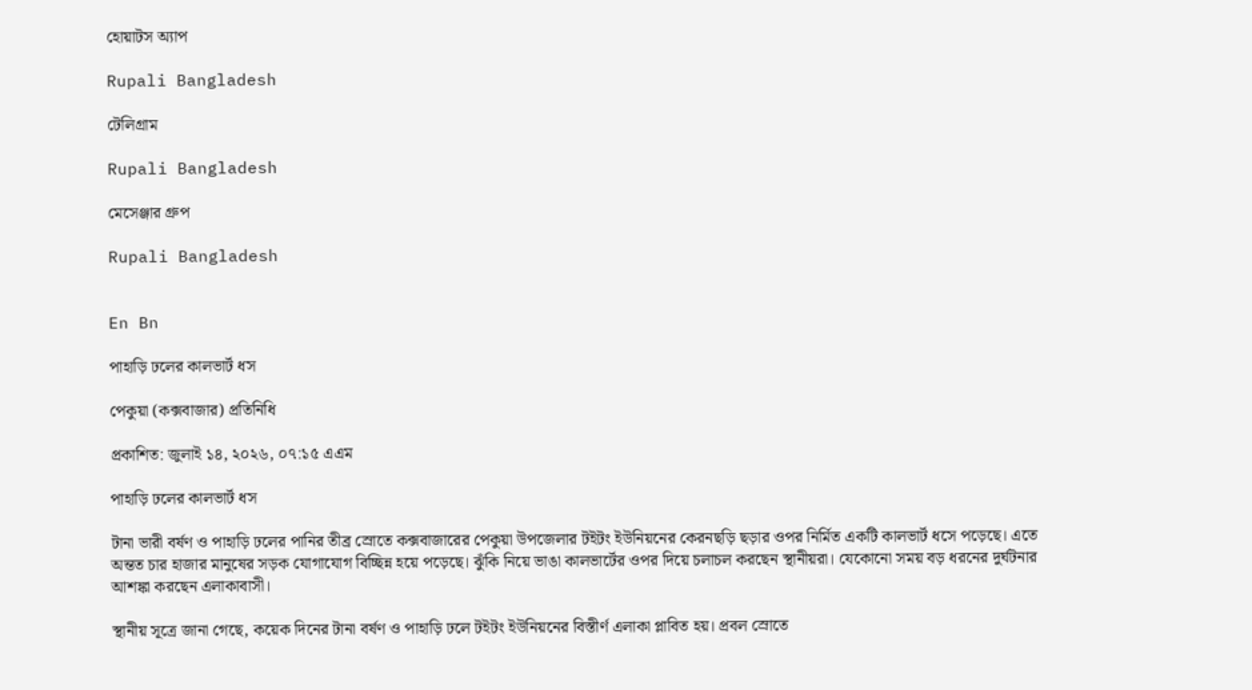হোয়াটস অ্যাপ

Rupali Bangladesh

টেলিগ্রাম

Rupali Bangladesh

মেসেঞ্জার গ্রুপ

Rupali Bangladesh


En Bn

পাহাড়ি ঢলের কালভার্ট ধস

পেকুয়া (কক্সবাজার) প্রতিনিধি

প্রকাশিত: জুলাই ১৪, ২০২৬, ০৭:১৫ এএম

পাহাড়ি ঢলের কালভার্ট ধস

টানা ভারী বর্ষণ ও পাহাড়ি ঢলের পানির তীব্র স্রোতে কক্সবাজারের পেকুয়া উপজেলার টইটং ইউনিয়নের কেরনছড়ি ছড়ার ওপর নির্মিত একটি কালভার্ট ধসে পড়েছে। এতে অন্তত চার হাজার মানুষের সড়ক যোগাযোগ বিচ্ছিন্ন হয়ে পড়েছে। ঝুঁকি নিয়ে ভাঙা কালভার্টের ওপর দিয়ে চলাচল করছেন স্থানীয়রা। যেকোনো সময় বড় ধরনের দুর্ঘটনার আশঙ্কা করছেন এলাকাবাসী।

স্থানীয় সূত্রে জানা গেছে, কয়েক দিনের টানা বর্ষণ ও পাহাড়ি ঢলে টইটং ইউনিয়নের বিস্তীর্ণ এলাকা প্লাবিত হয়। প্রবল স্রোতে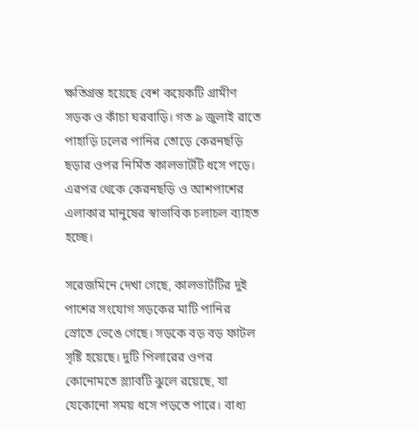ক্ষতিগ্রস্ত হয়েছে বেশ কয়েকটি গ্রামীণ সড়ক ও কাঁচা ঘরবাড়ি। গত ৯ জুলাই রাতে পাহাড়ি ঢলের পানির তোড়ে কেরনছড়ি ছড়ার ওপর নির্মিত কালভার্টটি ধসে পড়ে। এরপর থেকে কেরনছড়ি ও আশপাশের এলাকার মানুষের স্বাভাবিক চলাচল ব্যাহত হচ্ছে।

সরেজমিনে দেখা গেছে, কালভার্টটির দুই পাশের সংযোগ সড়কের মাটি পানির স্রোতে ভেঙে গেছে। সড়কে বড় বড় ফাটল সৃষ্টি হয়েছে। দুটি পিলারের ওপর কোনোমতে স্ল্যাবটি ঝুলে রয়েছে, যা যেকোনো সময় ধসে পড়তে পারে। বাধ্য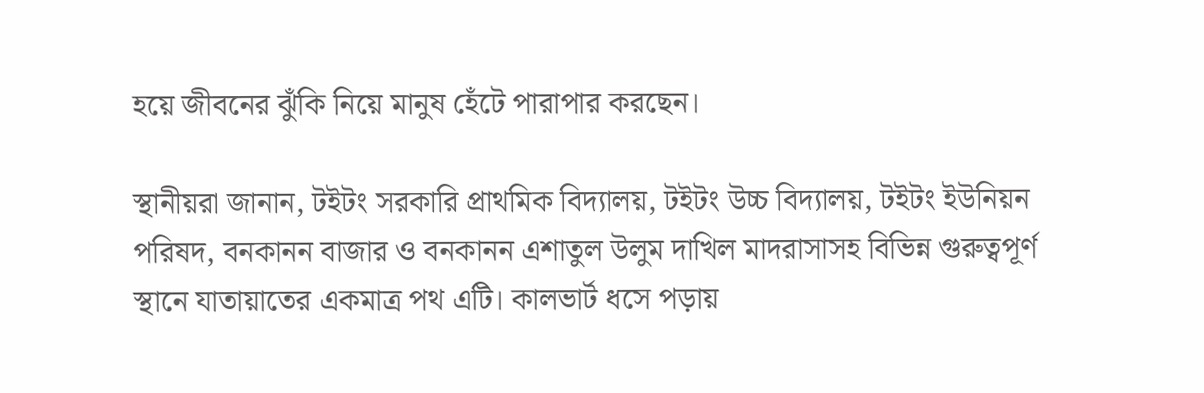হয়ে জীবনের ঝুঁকি নিয়ে মানুষ হেঁটে পারাপার করছেন।

স্থানীয়রা জানান, টইটং সরকারি প্রাথমিক বিদ্যালয়, টইটং উচ্চ বিদ্যালয়, টইটং ইউনিয়ন পরিষদ, বনকানন বাজার ও বনকানন এশাতুল উলুম দাখিল মাদরাসাসহ বিভিন্ন গুরুত্বপূর্ণ স্থানে যাতায়াতের একমাত্র পথ এটি। কালভার্ট ধসে পড়ায়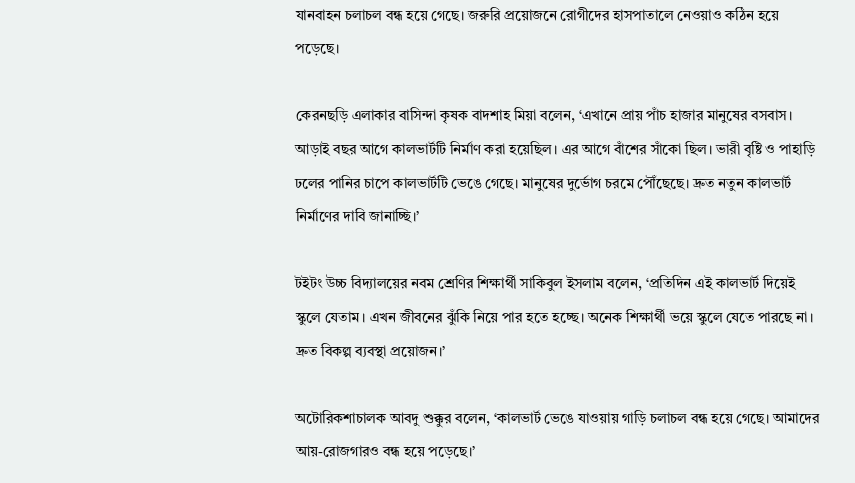যানবাহন চলাচল বন্ধ হয়ে গেছে। জরুরি প্রয়োজনে রোগীদের হাসপাতালে নেওয়াও কঠিন হয়ে পড়েছে।

কেরনছড়ি এলাকার বাসিন্দা কৃষক বাদশাহ মিয়া বলেন, ‘এখানে প্রায় পাঁচ হাজার মানুষের বসবাস। আড়াই বছর আগে কালভার্টটি নির্মাণ করা হয়েছিল। এর আগে বাঁশের সাঁকো ছিল। ভারী বৃষ্টি ও পাহাড়ি ঢলের পানির চাপে কালভার্টটি ভেঙে গেছে। মানুষের দুর্ভোগ চরমে পৌঁছেছে। দ্রুত নতুন কালভার্ট নির্মাণের দাবি জানাচ্ছি।’

টইটং উচ্চ বিদ্যালয়ের নবম শ্রেণির শিক্ষার্থী সাকিবুল ইসলাম বলেন, ‘প্রতিদিন এই কালভার্ট দিয়েই স্কুলে যেতাম। এখন জীবনের ঝুঁকি নিয়ে পার হতে হচ্ছে। অনেক শিক্ষার্থী ভয়ে স্কুলে যেতে পারছে না। দ্রুত বিকল্প ব্যবস্থা প্রয়োজন।’

অটোরিকশাচালক আবদু শুক্কুর বলেন, ‘কালভার্ট ভেঙে যাওয়ায় গাড়ি চলাচল বন্ধ হয়ে গেছে। আমাদের আয়-রোজগারও বন্ধ হয়ে পড়েছে।’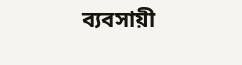ব্যবসায়ী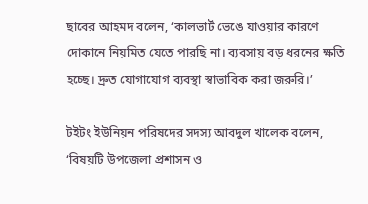ছাবের আহমদ বলেন, ‘কালভার্ট ভেঙে যাওয়ার কারণে দোকানে নিয়মিত যেতে পারছি না। ব্যবসায় বড় ধরনের ক্ষতি হচ্ছে। দ্রুত যোগাযোগ ব্যবস্থা স্বাভাবিক করা জরুরি।’

টইটং ইউনিয়ন পরিষদের সদস্য আবদুল খালেক বলেন, ‘বিষয়টি উপজেলা প্রশাসন ও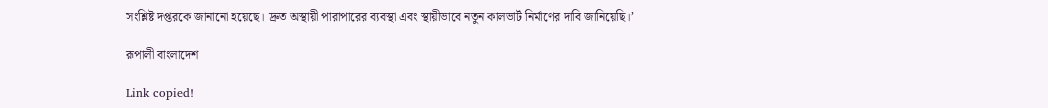সংশ্লিষ্ট দপ্তরকে জানানো হয়েছে। দ্রুত অস্থায়ী পারাপারের ব্যবস্থা এবং স্থায়ীভাবে নতুন কালভার্ট নির্মাণের দাবি জানিয়েছি।’

রূপালী বাংলাদেশ

Link copied!